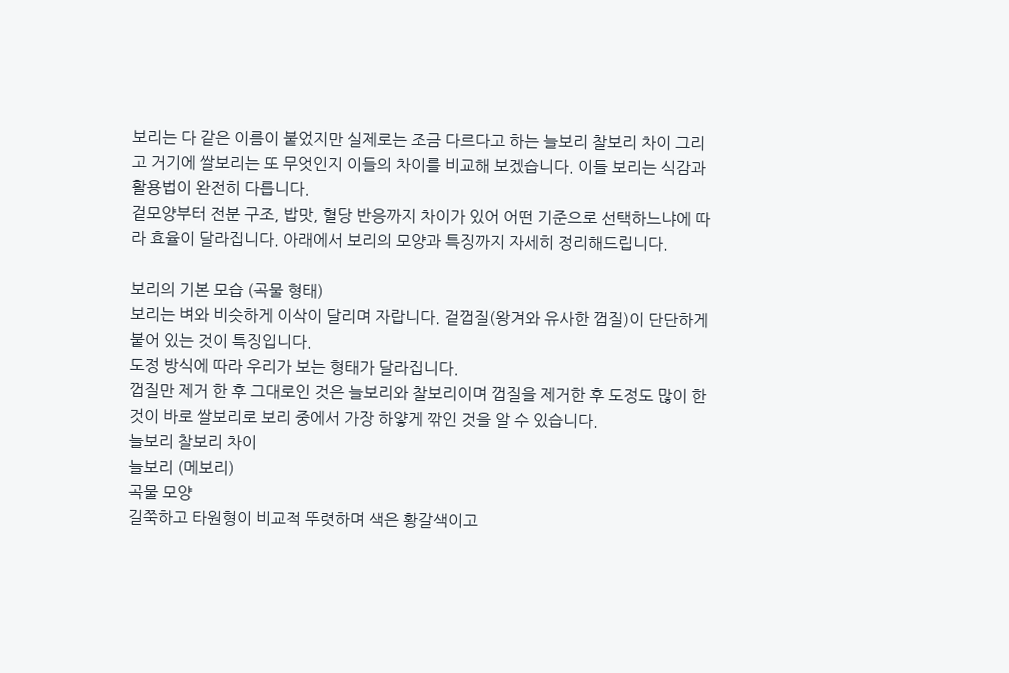보리는 다 같은 이름이 붙었지만 실제로는 조금 다르다고 하는 늘보리 찰보리 차이 그리고 거기에 쌀보리는 또 무엇인지 이들의 차이를 비교해 보겠습니다. 이들 보리는 식감과 활용법이 완전히 다릅니다.
겉모양부터 전분 구조, 밥맛, 혈당 반응까지 차이가 있어 어떤 기준으로 선택하느냐에 따라 효율이 달라집니다. 아래에서 보리의 모양과 특징까지 자세히 정리해드립니다.

보리의 기본 모습 (곡물 형태)
보리는 벼와 비슷하게 이삭이 달리며 자랍니다. 겉껍질(왕겨와 유사한 껍질)이 단단하게 붙어 있는 것이 특징입니다.
도정 방식에 따라 우리가 보는 형태가 달라집니다.
껍질만 제거 한 후 그대로인 것은 늘보리와 찰보리이며 껍질을 제거한 후 도정도 많이 한 것이 바로 쌀보리로 보리 중에서 가장 하얗게 깎인 것을 알 수 있습니다.
늘보리 찰보리 차이
늘보리 (메보리)
곡물 모양
길쭉하고 타원형이 비교적 뚜렷하며 색은 황갈색이고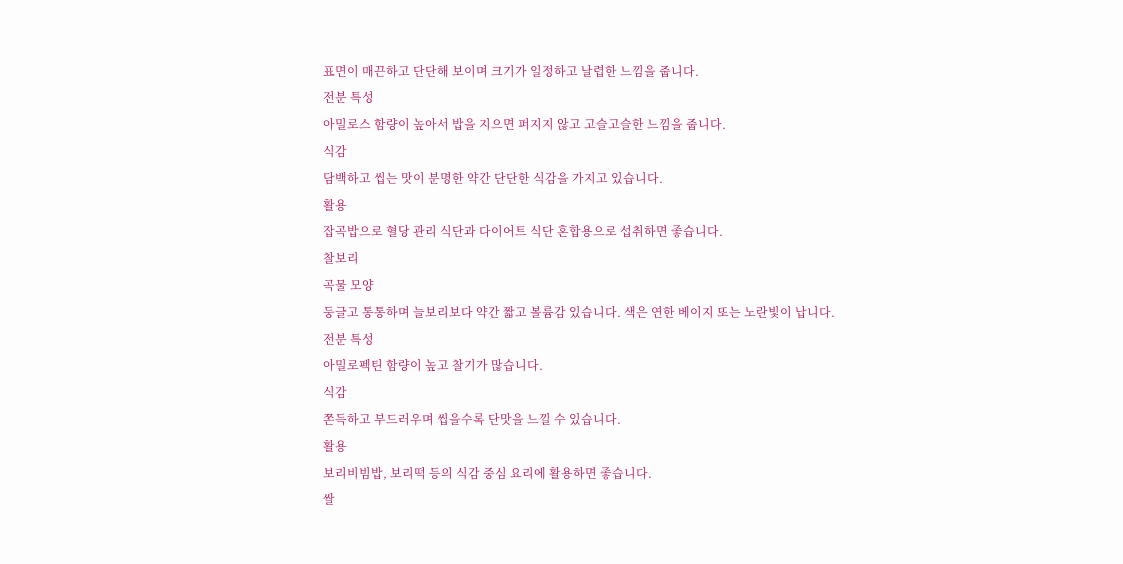표면이 매끈하고 단단해 보이며 크기가 일정하고 날렵한 느낌을 줍니다.
전분 특성
아밀로스 함량이 높아서 밥을 지으면 퍼지지 않고 고슬고슬한 느낌을 줍니다.
식감
담백하고 씹는 맛이 분명한 약간 단단한 식감을 가지고 있습니다.
활용
잡곡밥으로 혈당 관리 식단과 다이어트 식단 혼합용으로 섭취하면 좋습니다.
찰보리
곡물 모양
둥글고 통통하며 늘보리보다 약간 짧고 볼륨감 있습니다. 색은 연한 베이지 또는 노란빛이 납니다.
전분 특성
아밀로펙틴 함량이 높고 찰기가 많습니다.
식감
쫀득하고 부드러우며 씹을수록 단맛을 느낄 수 있습니다.
활용
보리비빔밥, 보리떡 등의 식감 중심 요리에 활용하면 좋습니다.
쌀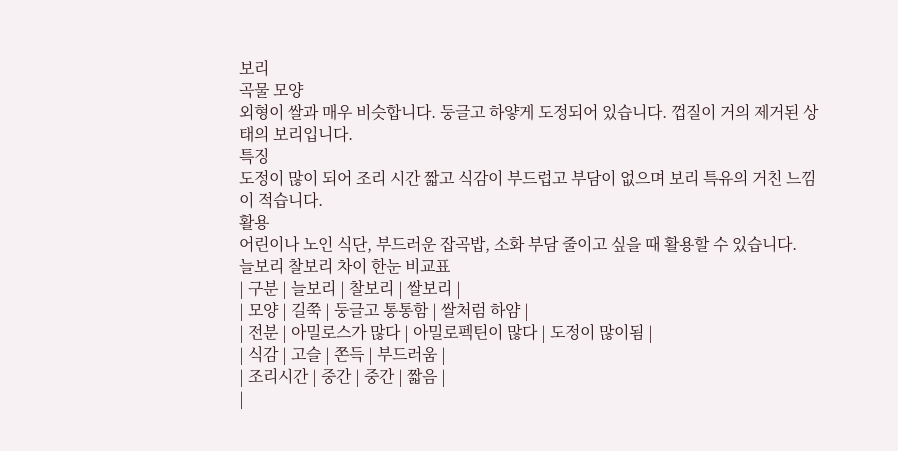보리
곡물 모양
외형이 쌀과 매우 비슷합니다. 둥글고 하얗게 도정되어 있습니다. 껍질이 거의 제거된 상태의 보리입니다.
특징
도정이 많이 되어 조리 시간 짧고 식감이 부드럽고 부담이 없으며 보리 특유의 거친 느낌이 적습니다.
활용
어린이나 노인 식단, 부드러운 잡곡밥, 소화 부담 줄이고 싶을 때 활용할 수 있습니다.
늘보리 찰보리 차이 한눈 비교표
| 구분 | 늘보리 | 찰보리 | 쌀보리 |
| 모양 | 길쭉 | 둥글고 통통함 | 쌀처럼 하얌 |
| 전분 | 아밀로스가 많다 | 아밀로펙틴이 많다 | 도정이 많이됨 |
| 식감 | 고슬 | 쫀득 | 부드러움 |
| 조리시간 | 중간 | 중간 | 짧음 |
|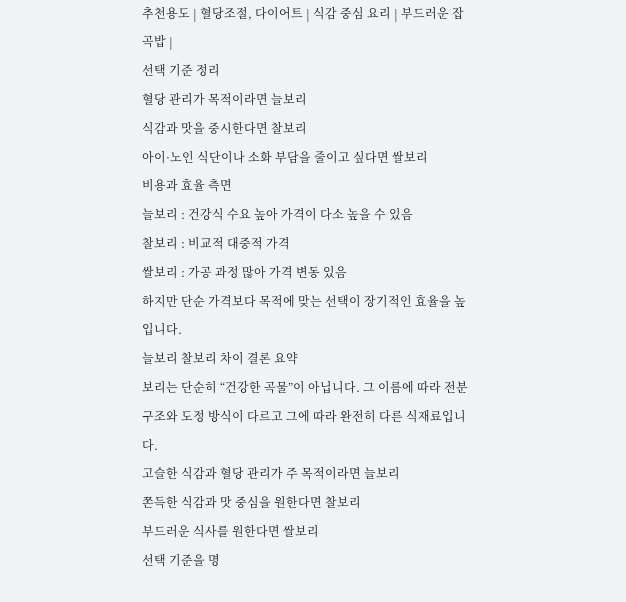추천용도 | 혈당조절, 다이어트 | 식감 중심 요리 | 부드러운 잡곡밥 |
선택 기준 정리
혈당 관리가 목적이라면 늘보리
식감과 맛을 중시한다면 찰보리
아이·노인 식단이나 소화 부담을 줄이고 싶다면 쌀보리
비용과 효율 측면
늘보리 : 건강식 수요 높아 가격이 다소 높을 수 있음
찰보리 : 비교적 대중적 가격
쌀보리 : 가공 과정 많아 가격 변동 있음
하지만 단순 가격보다 목적에 맞는 선택이 장기적인 효율을 높입니다.
늘보리 찰보리 차이 결론 요약
보리는 단순히 “건강한 곡물”이 아닙니다. 그 이름에 따라 전분 구조와 도정 방식이 다르고 그에 따라 완전히 다른 식재료입니다.
고슬한 식감과 혈당 관리가 주 목적이라면 늘보리
쫀득한 식감과 맛 중심을 원한다면 찰보리
부드러운 식사를 원한다면 쌀보리
선택 기준을 명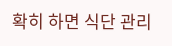확히 하면 식단 관리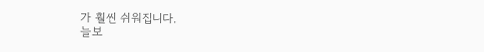가 훨씬 쉬워집니다.
늘보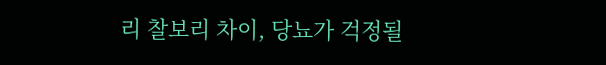리 찰보리 차이, 당뇨가 걱정될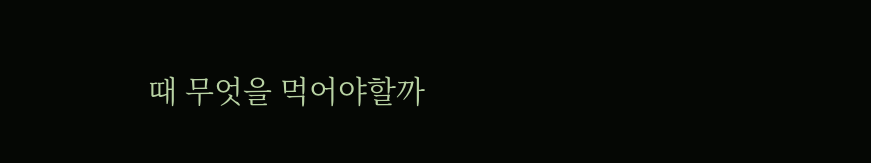때 무엇을 먹어야할까